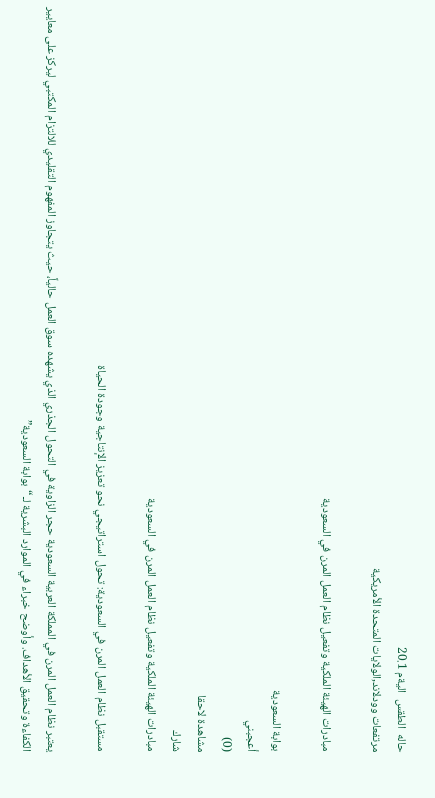حاله  الطقس  اليةم 20.1
مرتفعات وودلاند,الولايات المتحدة الأمريكية

مبادرات الهيئة الملكية وتفعيل نظام العمل المرن في السعودية

بوابة السعودية
أعجبني
(0)
مشاهدة لاحقا
شارك
مبادرات الهيئة الملكية وتفعيل نظام العمل المرن في السعودية

مستقبل نظام العمل المرن في السعودية: تحول استراتيجي نحو تعزيز الإنتاجية وجودة الحياة

يعتبر نظام العمل المرن في المملكة العربية السعودية حجر الزاوية في التحول الجذري الذي يشهده سوق العمل حالياً، حيث يتجاوز المفهوم التقليدي للالتزام المكتبي ليركز على معايير الكفاءة وتحقيق الأهداف. وأوضح خبراء في الموارد البشرية لـ “بوابة السعودية”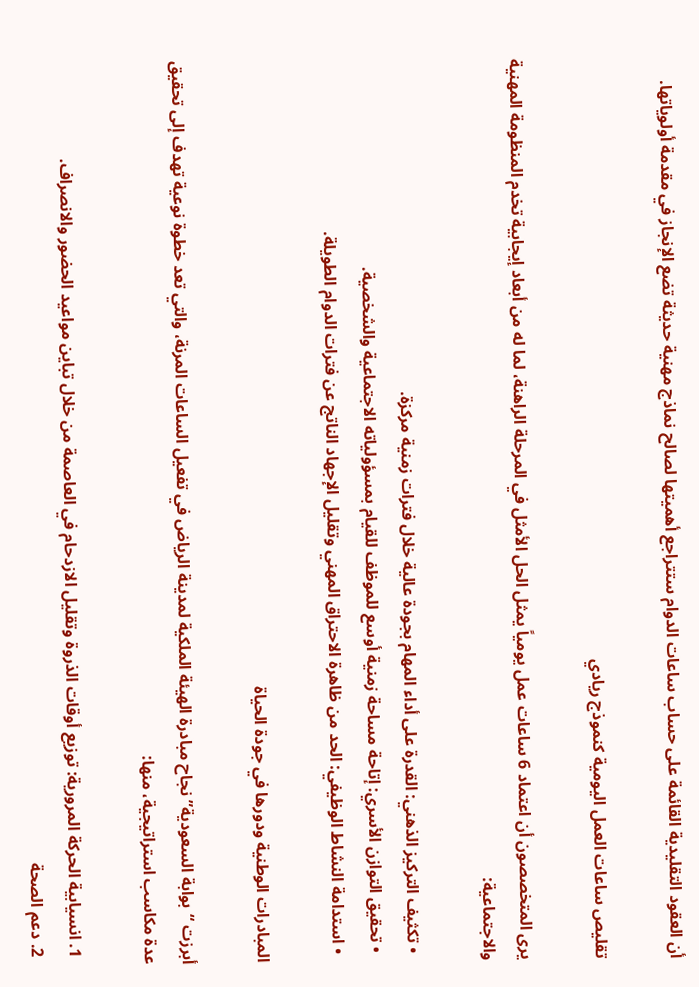أن العقود التقليدية القائمة على حساب ساعات الدوام ستتراجع أهميتها لصالح نماذج مهنية حديثة تضع الإنجاز في مقدمة أولوياتها.

تقليص ساعات العمل اليومية كنموذج ريادي

يرى المتخصصون أن اعتماد 6 ساعات عمل يومياً يمثل الحل الأمثل في المرحلة الراهنة، لما له من أبعاد إيجابية تخدم المنظومة المهنية والاجتماعية:

  • تكثيف التركيز الذهني: القدرة على أداء المهام بجودة عالية خلال فترات زمنية مركزة.
  • تحقيق التوازن الأسري: إتاحة مساحة زمنية أوسع للموظف للقيام بمسؤولياته الاجتماعية والشخصية.
  • استدامة النشاط الوظيفي: الحد من ظاهرة الاحتراق المهني وتقليل الإجهاد الناتج عن فترات الدوام الطويلة.

المبادرات الوطنية ودورها في جودة الحياة

أبرزت “بوابة السعودية” نجاح مبادرة الهيئة الملكية لمدينة الرياض في تفعيل الساعات المرنة، والتي تعد خطوة نوعية تهدف إلى تحقيق عدة مكاسب استراتيجية، منها:

  1. انسيابية الحركة المرورية: توزيع أوقات الذروة وتقليل الازدحام في العاصمة من خلال تباين مواعيد الحضور والانصراف.
  2. دعم الصحة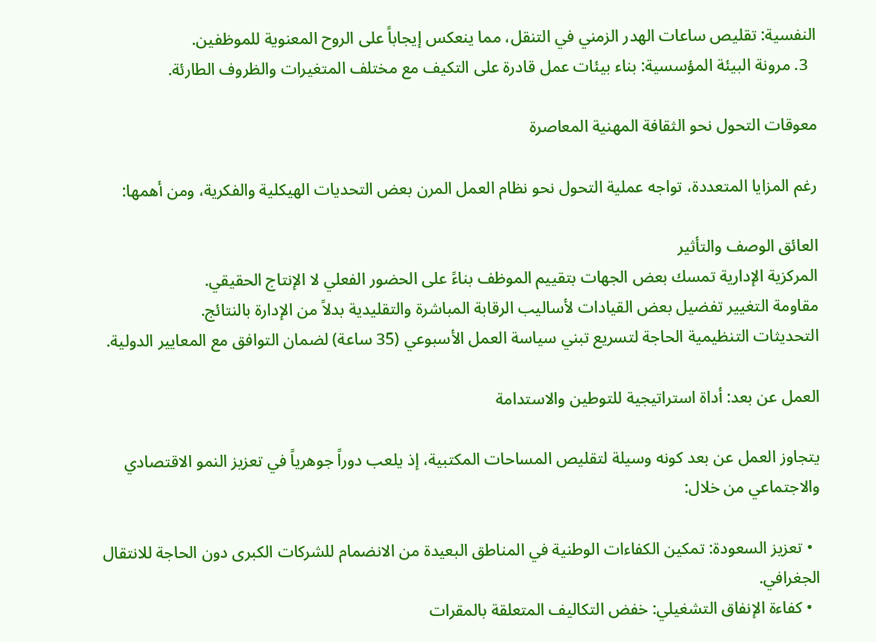النفسية: تقليص ساعات الهدر الزمني في التنقل، مما ينعكس إيجاباً على الروح المعنوية للموظفين.
  3. مرونة البيئة المؤسسية: بناء بيئات عمل قادرة على التكيف مع مختلف المتغيرات والظروف الطارئة.

معوقات التحول نحو الثقافة المهنية المعاصرة

رغم المزايا المتعددة، تواجه عملية التحول نحو نظام العمل المرن بعض التحديات الهيكلية والفكرية، ومن أهمها:

العائق الوصف والتأثير
المركزية الإدارية تمسك بعض الجهات بتقييم الموظف بناءً على الحضور الفعلي لا الإنتاج الحقيقي.
مقاومة التغيير تفضيل بعض القيادات لأساليب الرقابة المباشرة والتقليدية بدلاً من الإدارة بالنتائج.
التحديثات التنظيمية الحاجة لتسريع تبني سياسة العمل الأسبوعي (35 ساعة) لضمان التوافق مع المعايير الدولية.

العمل عن بعد: أداة استراتيجية للتوطين والاستدامة

يتجاوز العمل عن بعد كونه وسيلة لتقليص المساحات المكتبية، إذ يلعب دوراً جوهرياً في تعزيز النمو الاقتصادي والاجتماعي من خلال:

  • تعزيز السعودة: تمكين الكفاءات الوطنية في المناطق البعيدة من الانضمام للشركات الكبرى دون الحاجة للانتقال الجغرافي.
  • كفاءة الإنفاق التشغيلي: خفض التكاليف المتعلقة بالمقرات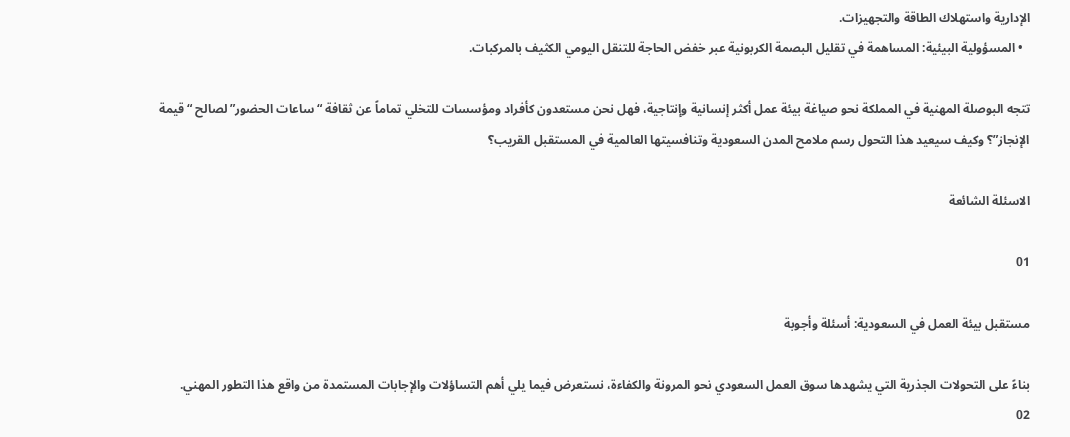الإدارية واستهلاك الطاقة والتجهيزات.
  • المسؤولية البيئية: المساهمة في تقليل البصمة الكربونية عبر خفض الحاجة للتنقل اليومي الكثيف بالمركبات.

تتجه البوصلة المهنية في المملكة نحو صياغة بيئة عمل أكثر إنسانية وإنتاجية، فهل نحن مستعدون كأفراد ومؤسسات للتخلي تماماً عن ثقافة “ساعات الحضور” لصالح “قيمة الإنجاز”؟ وكيف سيعيد هذا التحول رسم ملامح المدن السعودية وتنافسيتها العالمية في المستقبل القريب؟

الاسئلة الشائعة

01

مستقبل بيئة العمل في السعودية: أسئلة وأجوبة

بناءً على التحولات الجذرية التي يشهدها سوق العمل السعودي نحو المرونة والكفاءة، نستعرض فيما يلي أهم التساؤلات والإجابات المستمدة من واقع هذا التطور المهني.
02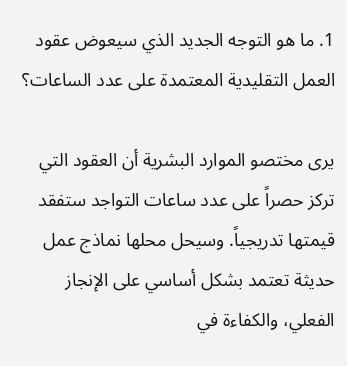1. ما هو التوجه الجديد الذي سيعوض عقود العمل التقليدية المعتمدة على عدد الساعات؟

يرى مختصو الموارد البشرية أن العقود التي تركز حصراً على عدد ساعات التواجد ستفقد قيمتها تدريجياً. وسيحل محلها نماذج عمل حديثة تعتمد بشكل أساسي على الإنجاز الفعلي، والكفاءة في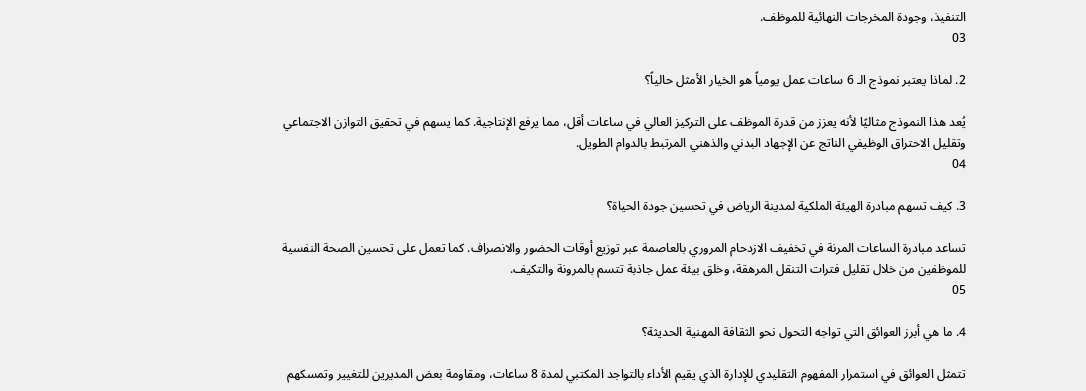التنفيذ، وجودة المخرجات النهائية للموظف.
03

2. لماذا يعتبر نموذج الـ 6 ساعات عمل يومياً هو الخيار الأمثل حالياً؟

يُعد هذا النموذج مثاليًا لأنه يعزز من قدرة الموظف على التركيز العالي في ساعات أقل، مما يرفع الإنتاجية. كما يسهم في تحقيق التوازن الاجتماعي وتقليل الاحتراق الوظيفي الناتج عن الإجهاد البدني والذهني المرتبط بالدوام الطويل.
04

3. كيف تسهم مبادرة الهيئة الملكية لمدينة الرياض في تحسين جودة الحياة؟

تساعد مبادرة الساعات المرنة في تخفيف الازدحام المروري بالعاصمة عبر توزيع أوقات الحضور والانصراف. كما تعمل على تحسين الصحة النفسية للموظفين من خلال تقليل فترات التنقل المرهقة، وخلق بيئة عمل جاذبة تتسم بالمرونة والتكيف.
05

4. ما هي أبرز العوائق التي تواجه التحول نحو الثقافة المهنية الحديثة؟

تتمثل العوائق في استمرار المفهوم التقليدي للإدارة الذي يقيم الأداء بالتواجد المكتبي لمدة 8 ساعات، ومقاومة بعض المديرين للتغيير وتمسكهم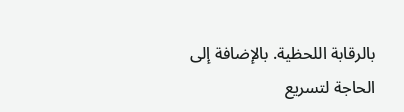بالرقابة اللحظية. بالإضافة إلى الحاجة لتسريع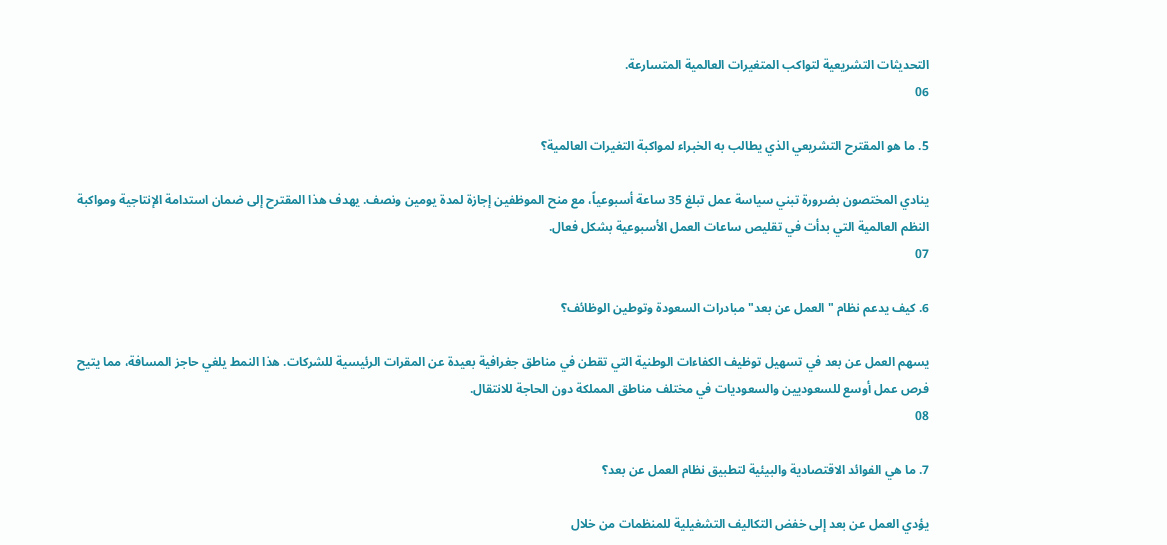التحديثات التشريعية لتواكب المتغيرات العالمية المتسارعة.
06

5. ما هو المقترح التشريعي الذي يطالب به الخبراء لمواكبة التغيرات العالمية؟

ينادي المختصون بضرورة تبني سياسة عمل تبلغ 35 ساعة أسبوعياً، مع منح الموظفين إجازة لمدة يومين ونصف. يهدف هذا المقترح إلى ضمان استدامة الإنتاجية ومواكبة النظم العالمية التي بدأت في تقليص ساعات العمل الأسبوعية بشكل فعال.
07

6. كيف يدعم نظام "العمل عن بعد" مبادرات السعودة وتوطين الوظائف؟

يسهم العمل عن بعد في تسهيل توظيف الكفاءات الوطنية التي تقطن في مناطق جغرافية بعيدة عن المقرات الرئيسية للشركات. هذا النمط يلغي حاجز المسافة، مما يتيح فرص عمل أوسع للسعوديين والسعوديات في مختلف مناطق المملكة دون الحاجة للانتقال.
08

7. ما هي الفوائد الاقتصادية والبيئية لتطبيق نظام العمل عن بعد؟

يؤدي العمل عن بعد إلى خفض التكاليف التشغيلية للمنظمات من خلال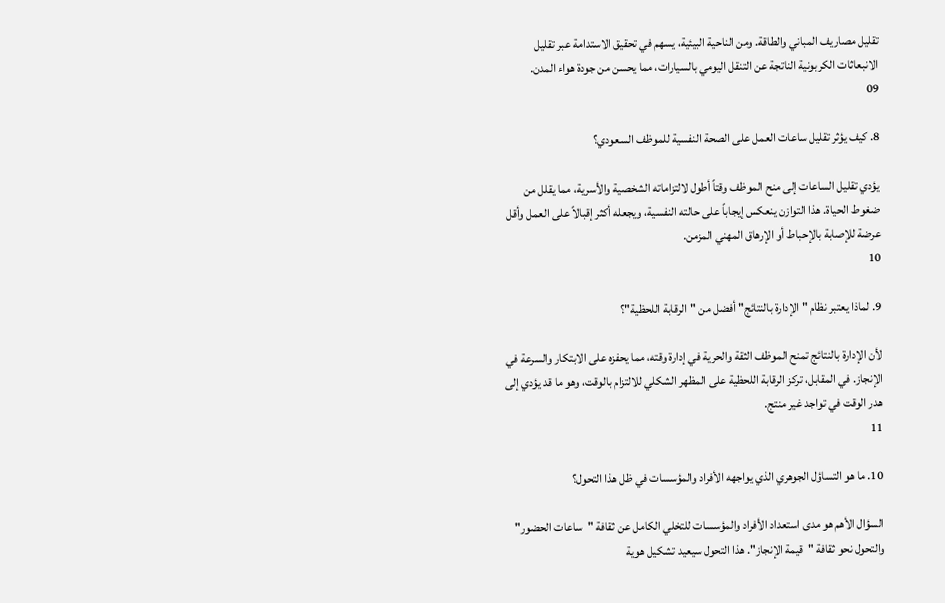تقليل مصاريف المباني والطاقة. ومن الناحية البيئية، يسهم في تحقيق الاستدامة عبر تقليل الانبعاثات الكربونية الناتجة عن التنقل اليومي بالسيارات، مما يحسن من جودة هواء المدن.
09

8. كيف يؤثر تقليل ساعات العمل على الصحة النفسية للموظف السعودي؟

يؤدي تقليل الساعات إلى منح الموظف وقتاً أطول لالتزاماته الشخصية والأسرية، مما يقلل من ضغوط الحياة. هذا التوازن ينعكس إيجاباً على حالته النفسية، ويجعله أكثر إقبالاً على العمل وأقل عرضة للإصابة بالإحباط أو الإرهاق المهني المزمن.
10

9. لماذا يعتبر نظام "الإدارة بالنتائج" أفضل من "الرقابة اللحظية"؟

لأن الإدارة بالنتائج تمنح الموظف الثقة والحرية في إدارة وقته، مما يحفزه على الابتكار والسرعة في الإنجاز. في المقابل، تركز الرقابة اللحظية على المظهر الشكلي للالتزام بالوقت، وهو ما قد يؤدي إلى هدر الوقت في تواجد غير منتج.
11

10. ما هو التساؤل الجوهري الذي يواجهه الأفراد والمؤسسات في ظل هذا التحول؟

السؤال الأهم هو مدى استعداد الأفراد والمؤسسات للتخلي الكامل عن ثقافة "ساعات الحضور" والتحول نحو ثقافة "قيمة الإنجاز". هذا التحول سيعيد تشكيل هوية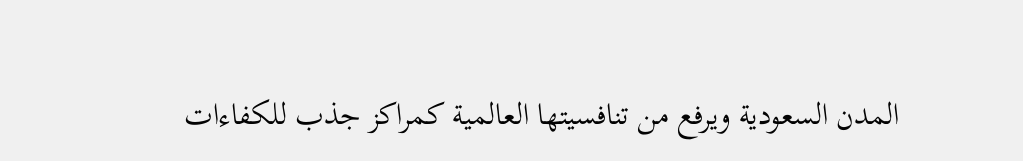المدن السعودية ويرفع من تنافسيتها العالمية كمراكز جذب للكفاءات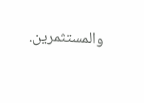والمستثمرين.